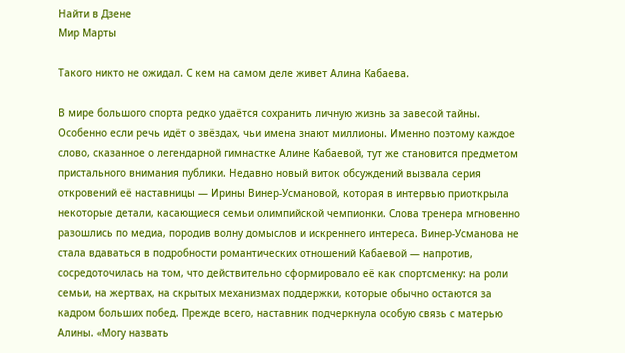Найти в Дзене
Мир Марты

Такого никто не ожидал. С кем на самом деле живет Алина Кабаева.

В мире большого спорта редко удаётся сохранить личную жизнь за завесой тайны. Особенно если речь идёт о звёздах, чьи имена знают миллионы. Именно поэтому каждое слово, сказанное о легендарной гимнастке Алине Кабаевой, тут же становится предметом пристального внимания публики. Недавно новый виток обсуждений вызвала серия откровений её наставницы — Ирины Винер‑Усмановой, которая в интервью приоткрыла некоторые детали, касающиеся семьи олимпийской чемпионки. Слова тренера мгновенно разошлись по медиа, породив волну домыслов и искреннего интереса. Винер‑Усманова не стала вдаваться в подробности романтических отношений Кабаевой — напротив, сосредоточилась на том, что действительно сформировало её как спортсменку: на роли семьи, на жертвах, на скрытых механизмах поддержки, которые обычно остаются за кадром больших побед. Прежде всего, наставник подчеркнула особую связь с матерью Алины. «Могу назвать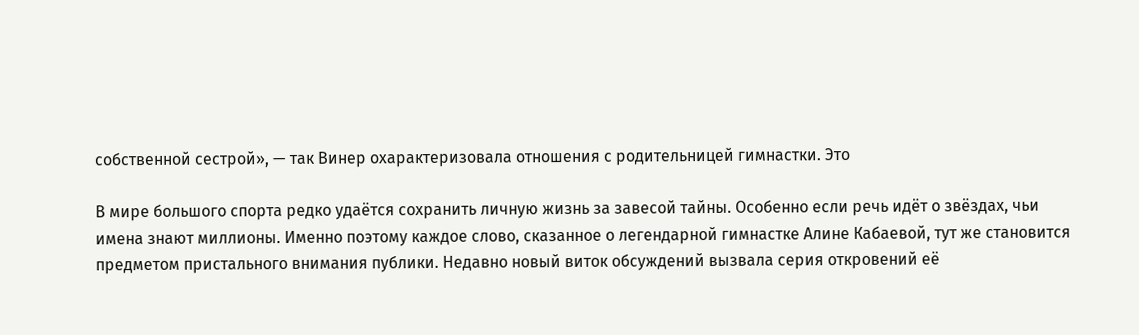собственной сестрой», — так Винер охарактеризовала отношения с родительницей гимнастки. Это

В мире большого спорта редко удаётся сохранить личную жизнь за завесой тайны. Особенно если речь идёт о звёздах, чьи имена знают миллионы. Именно поэтому каждое слово, сказанное о легендарной гимнастке Алине Кабаевой, тут же становится предметом пристального внимания публики. Недавно новый виток обсуждений вызвала серия откровений её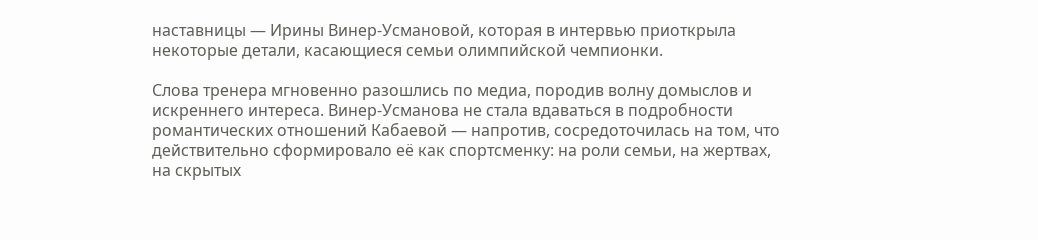наставницы — Ирины Винер‑Усмановой, которая в интервью приоткрыла некоторые детали, касающиеся семьи олимпийской чемпионки.

Слова тренера мгновенно разошлись по медиа, породив волну домыслов и искреннего интереса. Винер‑Усманова не стала вдаваться в подробности романтических отношений Кабаевой — напротив, сосредоточилась на том, что действительно сформировало её как спортсменку: на роли семьи, на жертвах, на скрытых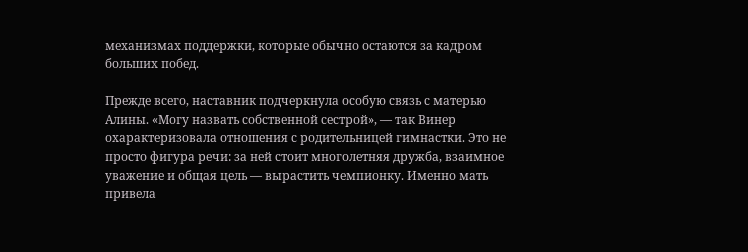механизмах поддержки, которые обычно остаются за кадром больших побед.

Прежде всего, наставник подчеркнула особую связь с матерью Алины. «Могу назвать собственной сестрой», — так Винер охарактеризовала отношения с родительницей гимнастки. Это не просто фигура речи: за ней стоит многолетняя дружба, взаимное уважение и общая цель — вырастить чемпионку. Именно мать привела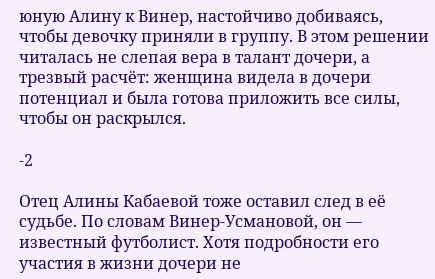юную Алину к Винер, настойчиво добиваясь, чтобы девочку приняли в группу. В этом решении читалась не слепая вера в талант дочери, а трезвый расчёт: женщина видела в дочери потенциал и была готова приложить все силы, чтобы он раскрылся.

-2

Отец Алины Кабаевой тоже оставил след в её судьбе. По словам Винер‑Усмановой, он — известный футболист. Хотя подробности его участия в жизни дочери не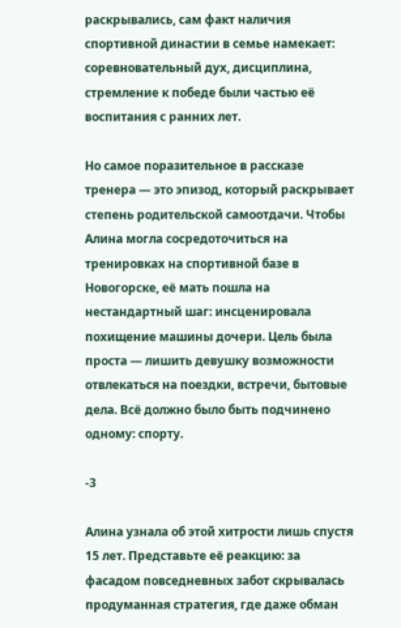раскрывались, сам факт наличия спортивной династии в семье намекает: соревновательный дух, дисциплина, стремление к победе были частью её воспитания с ранних лет.

Но самое поразительное в рассказе тренера — это эпизод, который раскрывает степень родительской самоотдачи. Чтобы Алина могла сосредоточиться на тренировках на спортивной базе в Новогорске, её мать пошла на нестандартный шаг: инсценировала похищение машины дочери. Цель была проста — лишить девушку возможности отвлекаться на поездки, встречи, бытовые дела. Всё должно было быть подчинено одному: спорту.

-3

Алина узнала об этой хитрости лишь спустя 15 лет. Представьте её реакцию: за фасадом повседневных забот скрывалась продуманная стратегия, где даже обман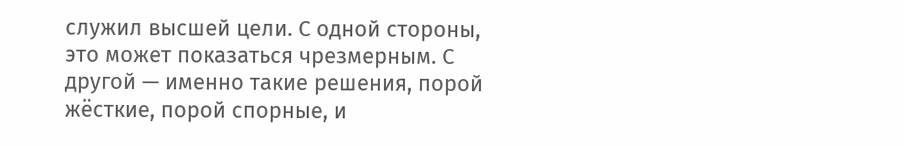служил высшей цели. С одной стороны, это может показаться чрезмерным. С другой — именно такие решения, порой жёсткие, порой спорные, и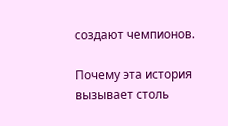создают чемпионов.

Почему эта история вызывает столь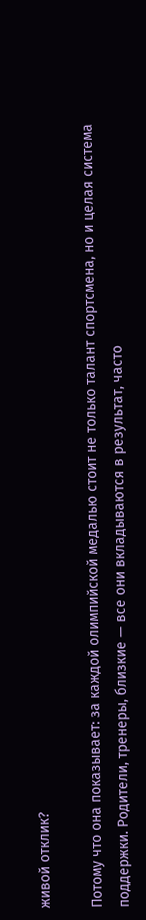живой отклик?

Потому что она показывает: за каждой олимпийской медалью стоит не только талант спортсмена, но и целая система поддержки. Родители, тренеры, близкие — все они вкладываются в результат, часто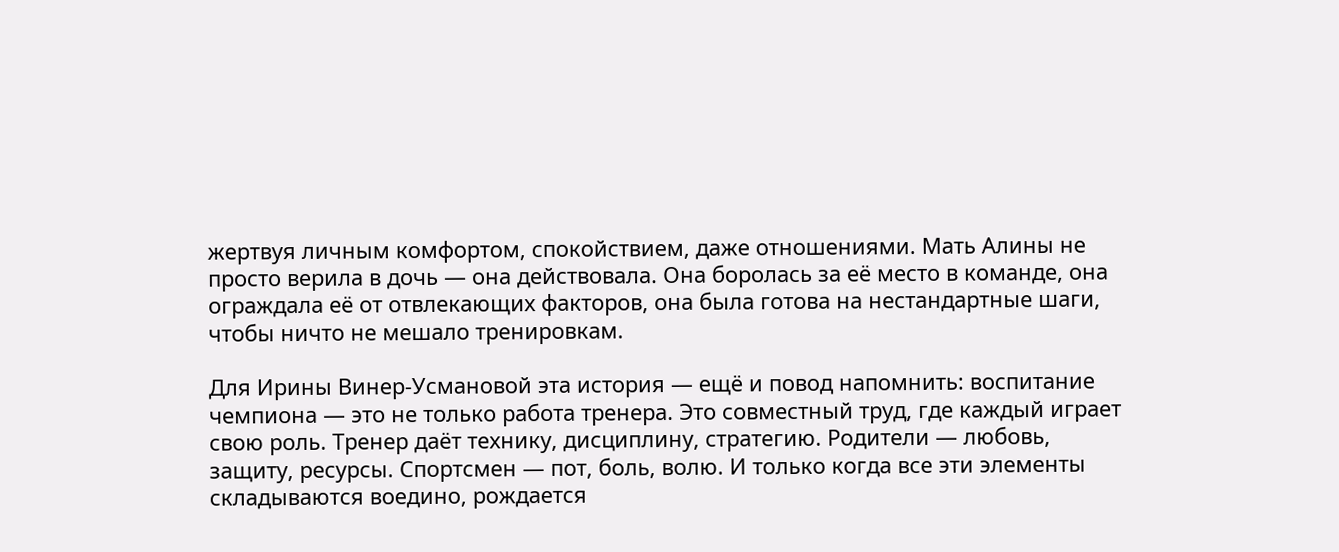жертвуя личным комфортом, спокойствием, даже отношениями. Мать Алины не просто верила в дочь — она действовала. Она боролась за её место в команде, она ограждала её от отвлекающих факторов, она была готова на нестандартные шаги, чтобы ничто не мешало тренировкам.

Для Ирины Винер‑Усмановой эта история — ещё и повод напомнить: воспитание чемпиона — это не только работа тренера. Это совместный труд, где каждый играет свою роль. Тренер даёт технику, дисциплину, стратегию. Родители — любовь, защиту, ресурсы. Спортсмен — пот, боль, волю. И только когда все эти элементы складываются воедино, рождается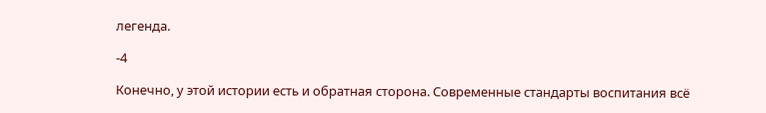легенда.

-4

Конечно, у этой истории есть и обратная сторона. Современные стандарты воспитания всё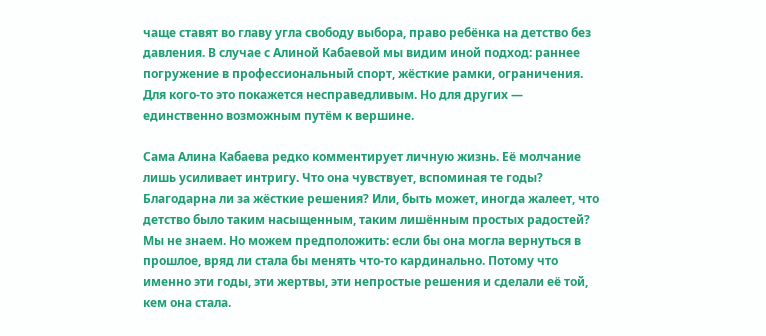чаще ставят во главу угла свободу выбора, право ребёнка на детство без давления. В случае с Алиной Кабаевой мы видим иной подход: раннее погружение в профессиональный спорт, жёсткие рамки, ограничения. Для кого‑то это покажется несправедливым. Но для других — единственно возможным путём к вершине.

Сама Алина Кабаева редко комментирует личную жизнь. Её молчание лишь усиливает интригу. Что она чувствует, вспоминая те годы? Благодарна ли за жёсткие решения? Или, быть может, иногда жалеет, что детство было таким насыщенным, таким лишённым простых радостей? Мы не знаем. Но можем предположить: если бы она могла вернуться в прошлое, вряд ли стала бы менять что‑то кардинально. Потому что именно эти годы, эти жертвы, эти непростые решения и сделали её той, кем она стала.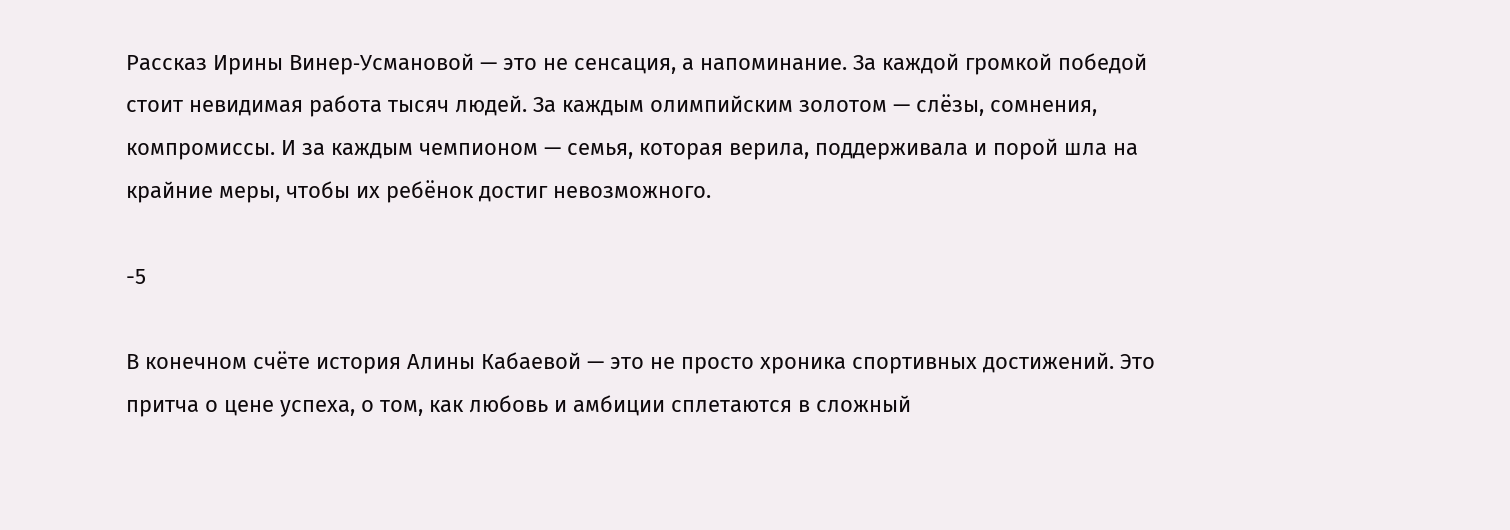Рассказ Ирины Винер‑Усмановой — это не сенсация, а напоминание. За каждой громкой победой стоит невидимая работа тысяч людей. За каждым олимпийским золотом — слёзы, сомнения, компромиссы. И за каждым чемпионом — семья, которая верила, поддерживала и порой шла на крайние меры, чтобы их ребёнок достиг невозможного.

-5

В конечном счёте история Алины Кабаевой — это не просто хроника спортивных достижений. Это притча о цене успеха, о том, как любовь и амбиции сплетаются в сложный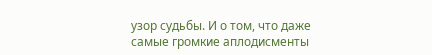узор судьбы. И о том, что даже самые громкие аплодисменты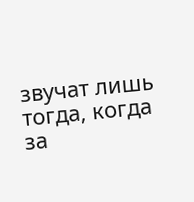звучат лишь тогда, когда за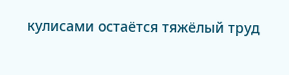кулисами остаётся тяжёлый труд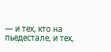— и тех, кто на пьедестале, и тех,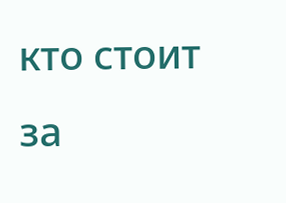кто стоит за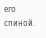его спиной.